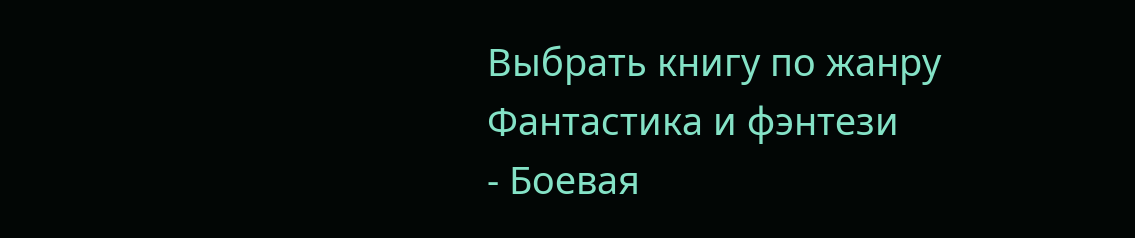Выбрать книгу по жанру
Фантастика и фэнтези
- Боевая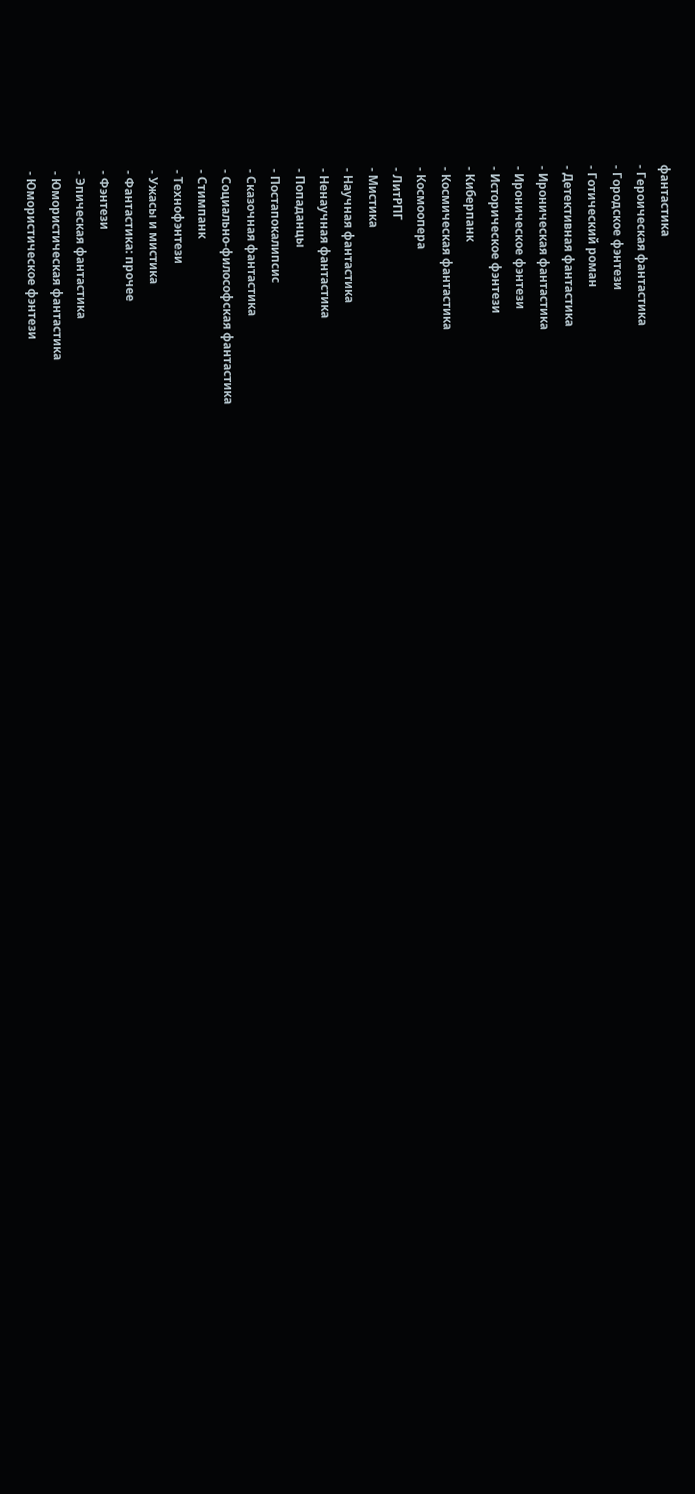фантастика
- Героическая фантастика
- Городское фэнтези
- Готический роман
- Детективная фантастика
- Ироническая фантастика
- Ироническое фэнтези
- Историческое фэнтези
- Киберпанк
- Космическая фантастика
- Космоопера
- ЛитРПГ
- Мистика
- Научная фантастика
- Ненаучная фантастика
- Попаданцы
- Постапокалипсис
- Сказочная фантастика
- Социально-философская фантастика
- Стимпанк
- Технофэнтези
- Ужасы и мистика
- Фантастика: прочее
- Фэнтези
- Эпическая фантастика
- Юмористическая фантастика
- Юмористическое фэнтези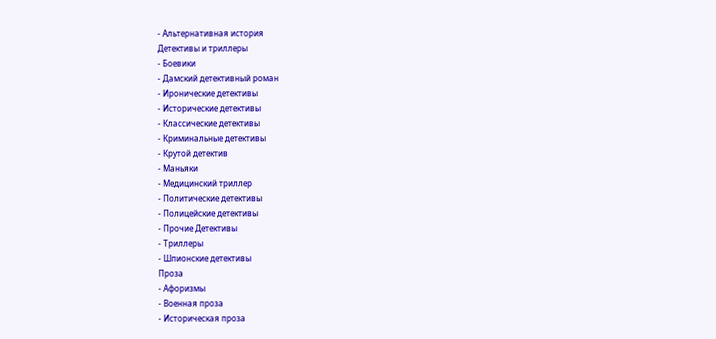- Альтернативная история
Детективы и триллеры
- Боевики
- Дамский детективный роман
- Иронические детективы
- Исторические детективы
- Классические детективы
- Криминальные детективы
- Крутой детектив
- Маньяки
- Медицинский триллер
- Политические детективы
- Полицейские детективы
- Прочие Детективы
- Триллеры
- Шпионские детективы
Проза
- Афоризмы
- Военная проза
- Историческая проза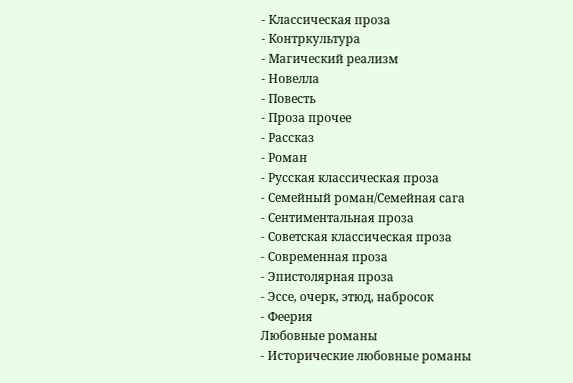- Классическая проза
- Контркультура
- Магический реализм
- Новелла
- Повесть
- Проза прочее
- Рассказ
- Роман
- Русская классическая проза
- Семейный роман/Семейная сага
- Сентиментальная проза
- Советская классическая проза
- Современная проза
- Эпистолярная проза
- Эссе, очерк, этюд, набросок
- Феерия
Любовные романы
- Исторические любовные романы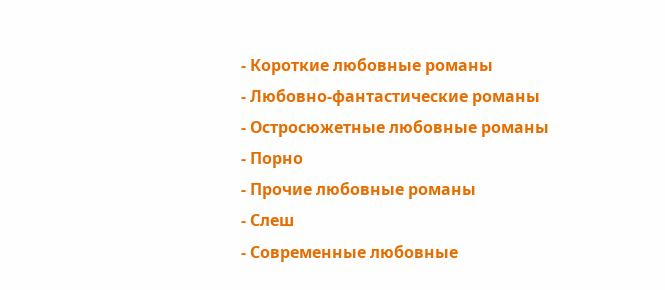- Короткие любовные романы
- Любовно-фантастические романы
- Остросюжетные любовные романы
- Порно
- Прочие любовные романы
- Слеш
- Современные любовные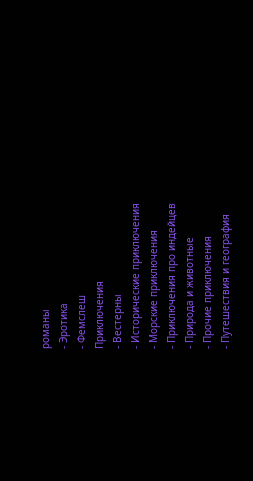романы
- Эротика
- Фемслеш
Приключения
- Вестерны
- Исторические приключения
- Морские приключения
- Приключения про индейцев
- Природа и животные
- Прочие приключения
- Путешествия и география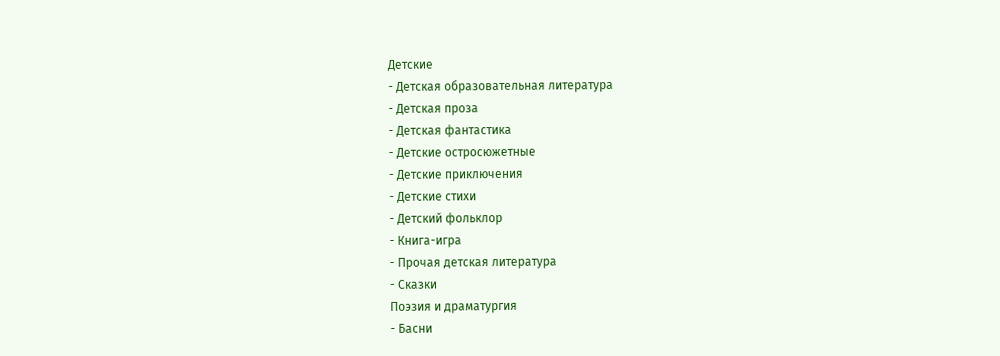Детские
- Детская образовательная литература
- Детская проза
- Детская фантастика
- Детские остросюжетные
- Детские приключения
- Детские стихи
- Детский фольклор
- Книга-игра
- Прочая детская литература
- Сказки
Поэзия и драматургия
- Басни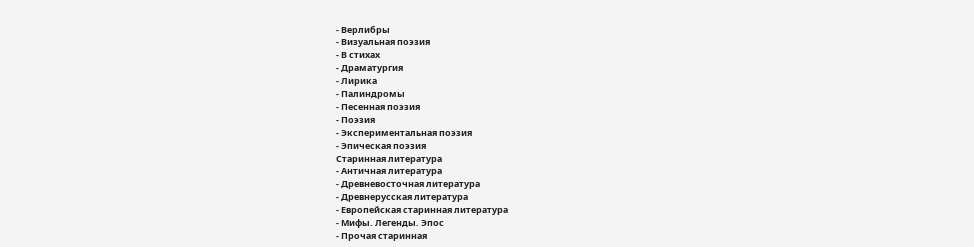- Верлибры
- Визуальная поэзия
- В стихах
- Драматургия
- Лирика
- Палиндромы
- Песенная поэзия
- Поэзия
- Экспериментальная поэзия
- Эпическая поэзия
Старинная литература
- Античная литература
- Древневосточная литература
- Древнерусская литература
- Европейская старинная литература
- Мифы. Легенды. Эпос
- Прочая старинная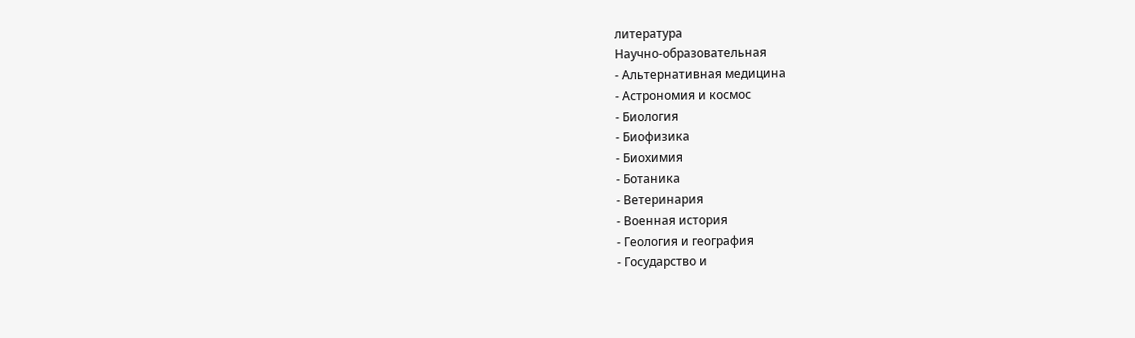литература
Научно-образовательная
- Альтернативная медицина
- Астрономия и космос
- Биология
- Биофизика
- Биохимия
- Ботаника
- Ветеринария
- Военная история
- Геология и география
- Государство и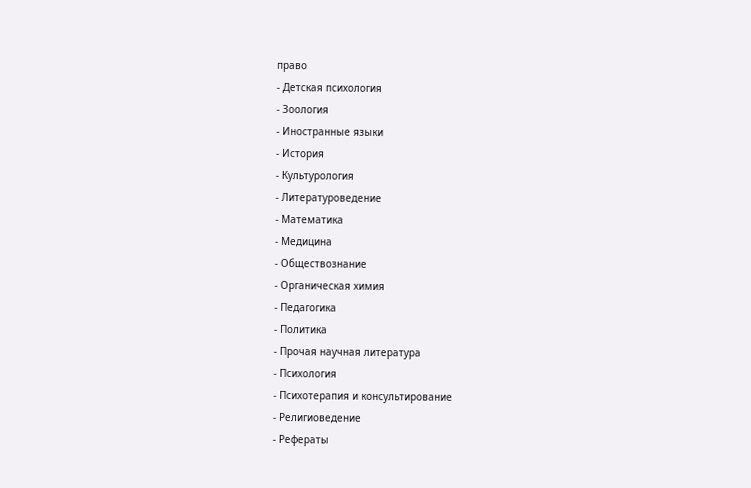право
- Детская психология
- Зоология
- Иностранные языки
- История
- Культурология
- Литературоведение
- Математика
- Медицина
- Обществознание
- Органическая химия
- Педагогика
- Политика
- Прочая научная литература
- Психология
- Психотерапия и консультирование
- Религиоведение
- Рефераты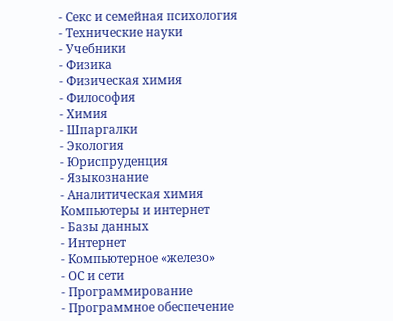- Секс и семейная психология
- Технические науки
- Учебники
- Физика
- Физическая химия
- Философия
- Химия
- Шпаргалки
- Экология
- Юриспруденция
- Языкознание
- Аналитическая химия
Компьютеры и интернет
- Базы данных
- Интернет
- Компьютерное «железо»
- ОС и сети
- Программирование
- Программное обеспечение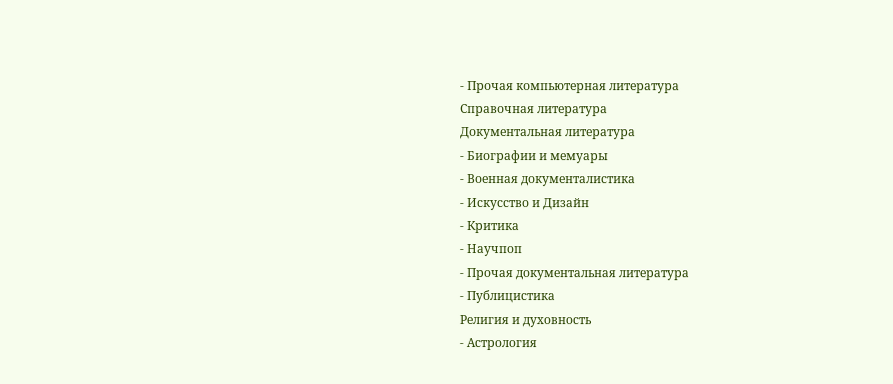- Прочая компьютерная литература
Справочная литература
Документальная литература
- Биографии и мемуары
- Военная документалистика
- Искусство и Дизайн
- Критика
- Научпоп
- Прочая документальная литература
- Публицистика
Религия и духовность
- Астрология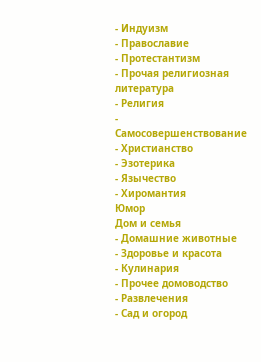- Индуизм
- Православие
- Протестантизм
- Прочая религиозная литература
- Религия
- Самосовершенствование
- Христианство
- Эзотерика
- Язычество
- Хиромантия
Юмор
Дом и семья
- Домашние животные
- Здоровье и красота
- Кулинария
- Прочее домоводство
- Развлечения
- Сад и огород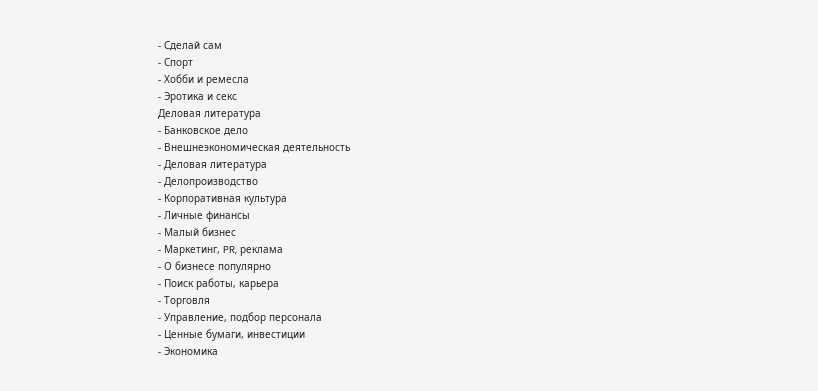- Сделай сам
- Спорт
- Хобби и ремесла
- Эротика и секс
Деловая литература
- Банковское дело
- Внешнеэкономическая деятельность
- Деловая литература
- Делопроизводство
- Корпоративная культура
- Личные финансы
- Малый бизнес
- Маркетинг, PR, реклама
- О бизнесе популярно
- Поиск работы, карьера
- Торговля
- Управление, подбор персонала
- Ценные бумаги, инвестиции
- Экономика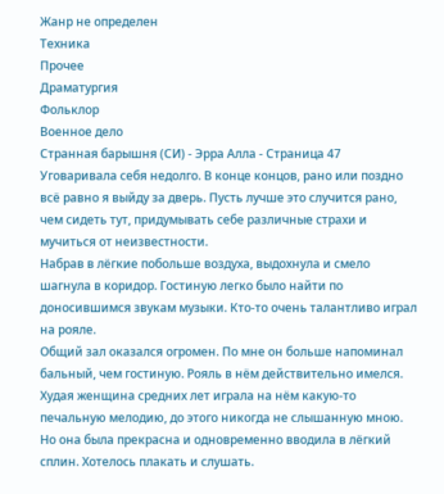Жанр не определен
Техника
Прочее
Драматургия
Фольклор
Военное дело
Странная барышня (СИ) - Эрра Алла - Страница 47
Уговаривала себя недолго. В конце концов, рано или поздно всё равно я выйду за дверь. Пусть лучше это случится рано, чем сидеть тут, придумывать себе различные страхи и мучиться от неизвестности.
Набрав в лёгкие побольше воздуха, выдохнула и смело шагнула в коридор. Гостиную легко было найти по доносившимся звукам музыки. Кто-то очень талантливо играл на рояле.
Общий зал оказался огромен. По мне он больше напоминал бальный, чем гостиную. Рояль в нём действительно имелся. Худая женщина средних лет играла на нём какую-то печальную мелодию, до этого никогда не слышанную мною. Но она была прекрасна и одновременно вводила в лёгкий сплин. Хотелось плакать и слушать.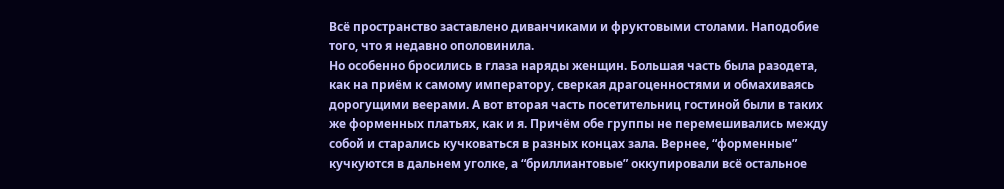Всё пространство заставлено диванчиками и фруктовыми столами. Наподобие того, что я недавно ополовинила.
Но особенно бросились в глаза наряды женщин. Большая часть была разодета, как на приём к самому императору, сверкая драгоценностями и обмахиваясь дорогущими веерами. А вот вторая часть посетительниц гостиной были в таких же форменных платьях, как и я. Причём обе группы не перемешивались между собой и старались кучковаться в разных концах зала. Вернее, “форменные” кучкуются в дальнем уголке, а “бриллиантовые” оккупировали всё остальное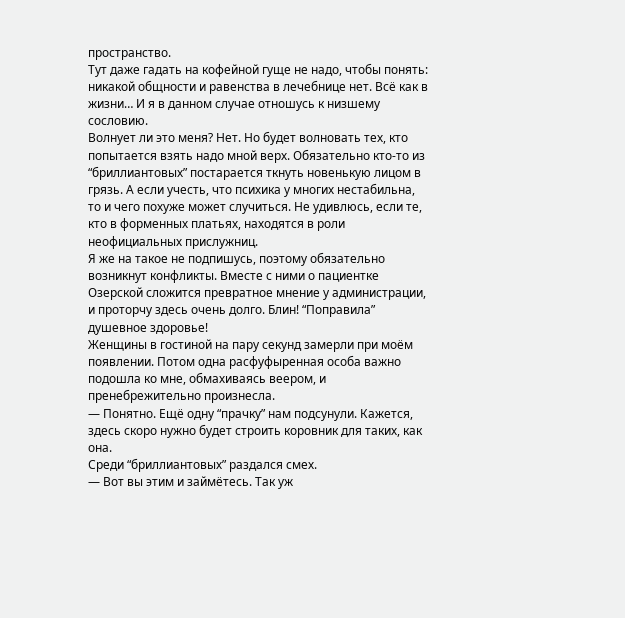пространство.
Тут даже гадать на кофейной гуще не надо, чтобы понять: никакой общности и равенства в лечебнице нет. Всё как в жизни… И я в данном случае отношусь к низшему сословию.
Волнует ли это меня? Нет. Но будет волновать тех, кто попытается взять надо мной верх. Обязательно кто-то из “бриллиантовых” постарается ткнуть новенькую лицом в грязь. А если учесть, что психика у многих нестабильна, то и чего похуже может случиться. Не удивлюсь, если те, кто в форменных платьях, находятся в роли неофициальных прислужниц.
Я же на такое не подпишусь, поэтому обязательно возникнут конфликты. Вместе с ними о пациентке Озерской сложится превратное мнение у администрации, и проторчу здесь очень долго. Блин! “Поправила” душевное здоровье!
Женщины в гостиной на пару секунд замерли при моём появлении. Потом одна расфуфыренная особа важно подошла ко мне, обмахиваясь веером, и пренебрежительно произнесла.
— Понятно. Ещё одну “прачку” нам подсунули. Кажется, здесь скоро нужно будет строить коровник для таких, как она.
Среди “бриллиантовых” раздался смех.
— Вот вы этим и займётесь. Так уж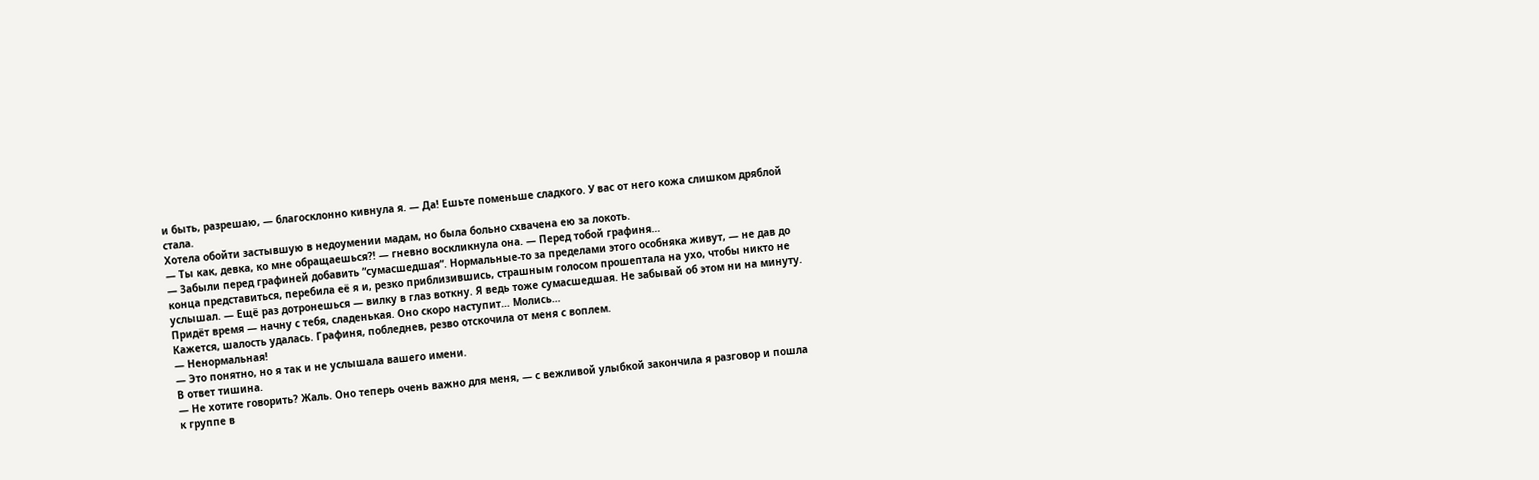и быть, разрешаю, — благосклонно кивнула я. — Да! Ешьте поменьше сладкого. У вас от него кожа слишком дряблой стала.
Хотела обойти застывшую в недоумении мадам, но была больно схвачена ею за локоть.
— Ты как, девка, ко мне обращаешься?! — гневно воскликнула она. — Перед тобой графиня…
— Забыли перед графиней добавить “сумасшедшая”. Нормальные-то за пределами этого особняка живут, — не дав до конца представиться, перебила её я и, резко приблизившись, страшным голосом прошептала на ухо, чтобы никто не услышал. — Ещё раз дотронешься — вилку в глаз воткну. Я ведь тоже сумасшедшая. Не забывай об этом ни на минуту. Придёт время — начну с тебя, сладенькая. Оно скоро наступит… Молись…
Кажется, шалость удалась. Графиня, побледнев, резво отскочила от меня с воплем.
— Ненормальная!
— Это понятно, но я так и не услышала вашего имени.
В ответ тишина.
— Не хотите говорить? Жаль. Оно теперь очень важно для меня, — с вежливой улыбкой закончила я разговор и пошла к группе в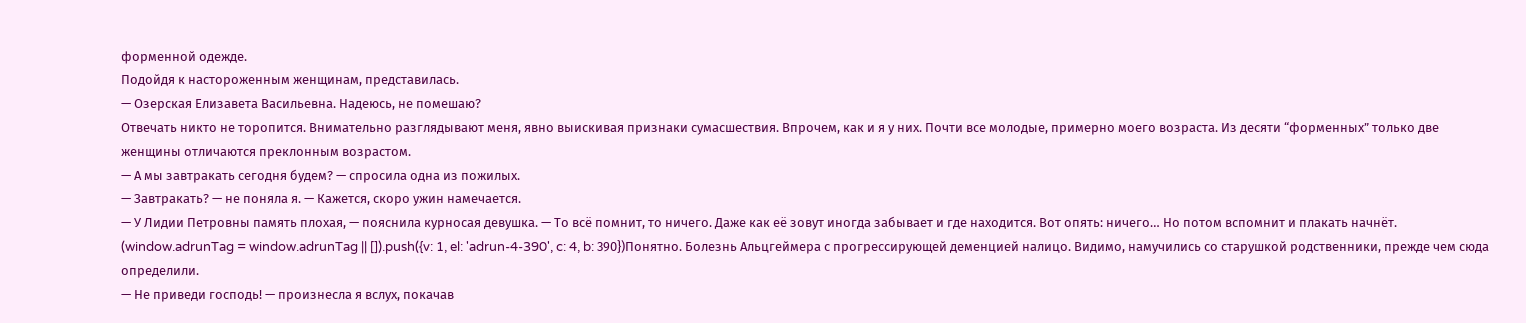форменной одежде.
Подойдя к настороженным женщинам, представилась.
— Озерская Елизавета Васильевна. Надеюсь, не помешаю?
Отвечать никто не торопится. Внимательно разглядывают меня, явно выискивая признаки сумасшествия. Впрочем, как и я у них. Почти все молодые, примерно моего возраста. Из десяти “форменных” только две женщины отличаются преклонным возрастом.
— А мы завтракать сегодня будем? — спросила одна из пожилых.
— Завтракать? — не поняла я. — Кажется, скоро ужин намечается.
— У Лидии Петровны память плохая, — пояснила курносая девушка. — То всё помнит, то ничего. Даже как её зовут иногда забывает и где находится. Вот опять: ничего… Но потом вспомнит и плакать начнёт.
(window.adrunTag = window.adrunTag || []).push({v: 1, el: 'adrun-4-390', c: 4, b: 390})Понятно. Болезнь Альцгеймера с прогрессирующей деменцией налицо. Видимо, намучились со старушкой родственники, прежде чем сюда определили.
— Не приведи господь! — произнесла я вслух, покачав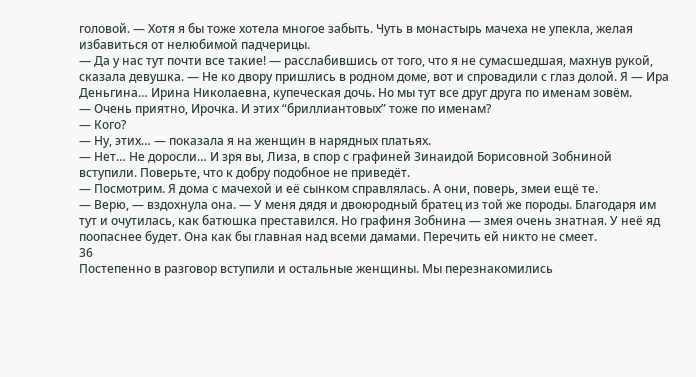головой. — Хотя я бы тоже хотела многое забыть. Чуть в монастырь мачеха не упекла, желая избавиться от нелюбимой падчерицы.
— Да у нас тут почти все такие! — расслабившись от того, что я не сумасшедшая, махнув рукой, сказала девушка. — Не ко двору пришлись в родном доме, вот и спровадили с глаз долой. Я — Ира Деньгина… Ирина Николаевна, купеческая дочь. Но мы тут все друг друга по именам зовём.
— Очень приятно, Ирочка. И этих “бриллиантовых” тоже по именам?
— Кого?
— Ну, этих… — показала я на женщин в нарядных платьях.
— Нет… Не доросли… И зря вы, Лиза, в спор с графиней Зинаидой Борисовной Зобниной вступили. Поверьте, что к добру подобное не приведёт.
— Посмотрим. Я дома с мачехой и её сынком справлялась. А они, поверь, змеи ещё те.
— Верю, — вздохнула она. — У меня дядя и двоюродный братец из той же породы. Благодаря им тут и очутилась, как батюшка преставился. Но графиня Зобнина — змея очень знатная. У неё яд поопаснее будет. Она как бы главная над всеми дамами. Перечить ей никто не смеет.
36
Постепенно в разговор вступили и остальные женщины. Мы перезнакомились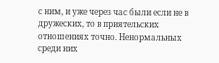с ним, и уже через час были если не в дружеских, то в приятельских отношениях точно. Ненормальных среди них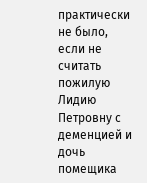практически не было, если не считать пожилую Лидию Петровну с деменцией и дочь помещика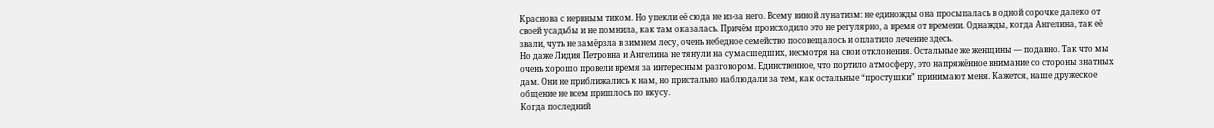Краснова с нервным тиком. Но упекли её сюда не из-за него. Всему виной лунатизм: не единожды она просыпалась в одной сорочке далеко от своей усадьбы и не помнила, как там оказалась. Причём происходило это не регулярно, а время от времени. Однажды, когда Ангелина, так её звали, чуть не замёрзла в зимнем лесу, очень небедное семейство посовещалось и оплатило лечение здесь.
Но даже Лидия Петровна и Ангелина не тянули на сумасшедших, несмотря на свои отклонения. Остальные же женщины — подавно. Так что мы очень хорошо провели время за интересным разговором. Единственное, что портило атмосферу, это напряжённое внимание со стороны знатных дам. Они не приближались к нам, но пристально наблюдали за тем, как остальные “простушки” принимают меня. Кажется, наше дружеское общение не всем пришлось по вкусу.
Когда последний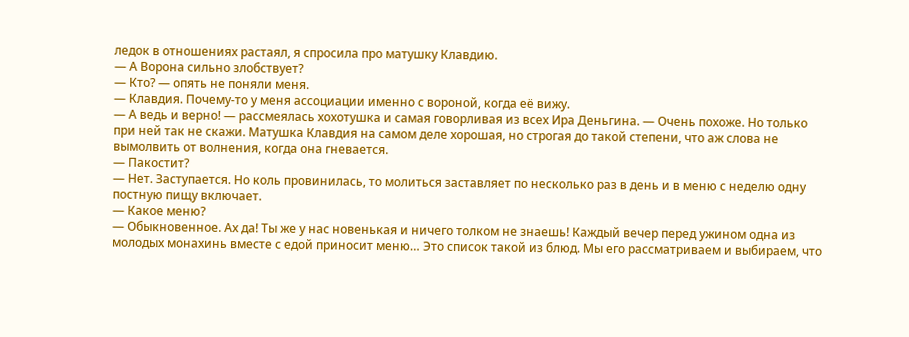ледок в отношениях растаял, я спросила про матушку Клавдию.
— А Ворона сильно злобствует?
— Кто? — опять не поняли меня.
— Клавдия. Почему-то у меня ассоциации именно с вороной, когда её вижу.
— А ведь и верно! — рассмеялась хохотушка и самая говорливая из всех Ира Деньгина. — Очень похоже. Но только при ней так не скажи. Матушка Клавдия на самом деле хорошая, но строгая до такой степени, что аж слова не вымолвить от волнения, когда она гневается.
— Пакостит?
— Нет. Заступается. Но коль провинилась, то молиться заставляет по несколько раз в день и в меню с неделю одну постную пищу включает.
— Какое меню?
— Обыкновенное. Ах да! Ты же у нас новенькая и ничего толком не знаешь! Каждый вечер перед ужином одна из молодых монахинь вместе с едой приносит меню… Это список такой из блюд. Мы его рассматриваем и выбираем, что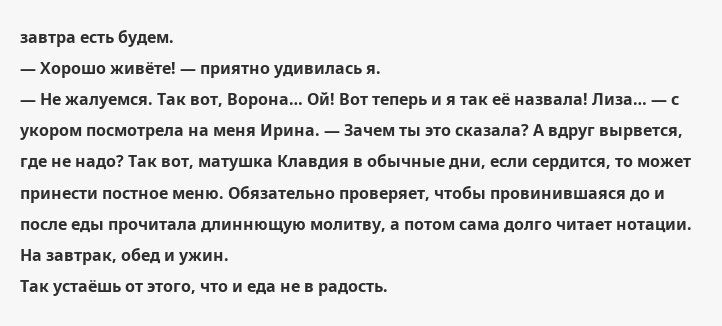завтра есть будем.
— Хорошо живёте! — приятно удивилась я.
— Не жалуемся. Так вот, Ворона… Ой! Вот теперь и я так её назвала! Лиза… — с укором посмотрела на меня Ирина. — Зачем ты это сказала? А вдруг вырвется, где не надо? Так вот, матушка Клавдия в обычные дни, если сердится, то может принести постное меню. Обязательно проверяет, чтобы провинившаяся до и после еды прочитала длиннющую молитву, а потом сама долго читает нотации. На завтрак, обед и ужин.
Так устаёшь от этого, что и еда не в радость.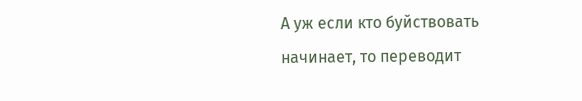А уж если кто буйствовать начинает, то переводит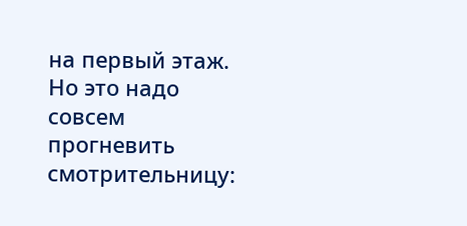на первый этаж. Но это надо совсем прогневить смотрительницу: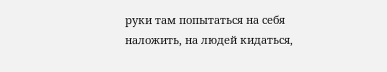руки там попытаться на себя наложить, на людей кидаться,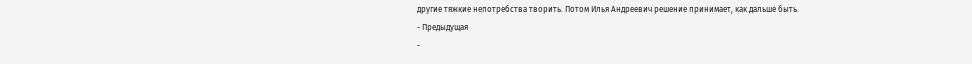другие тяжкие непотребства творить. Потом Илья Андреевич решение принимает, как дальше быть.
- Предыдущая
-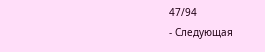47/94
- Следующая